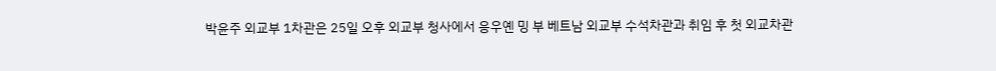박윤주 외교부 1차관은 25일 오후 외교부 청사에서 응우옌 밍 부 베트남 외교부 수석차관과 취임 후 첫 외교차관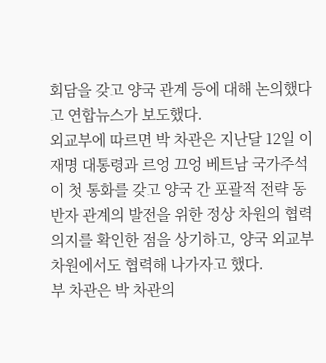회담을 갖고 양국 관계 등에 대해 논의했다고 연합뉴스가 보도했다.
외교부에 따르면 박 차관은 지난달 12일 이재명 대통령과 르엉 끄엉 베트남 국가주석이 첫 통화를 갖고 양국 간 포괄적 전략 동반자 관계의 발전을 위한 정상 차원의 협력 의지를 확인한 점을 상기하고, 양국 외교부 차원에서도 협력해 나가자고 했다.
부 차관은 박 차관의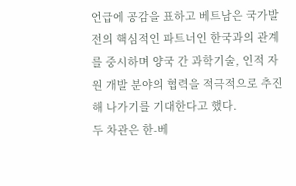언급에 공감을 표하고 베트남은 국가발전의 핵심적인 파트너인 한국과의 관계를 중시하며 양국 간 과학기술, 인적 자원 개발 분야의 협력을 적극적으로 추진해 나가기를 기대한다고 했다.
두 차관은 한-베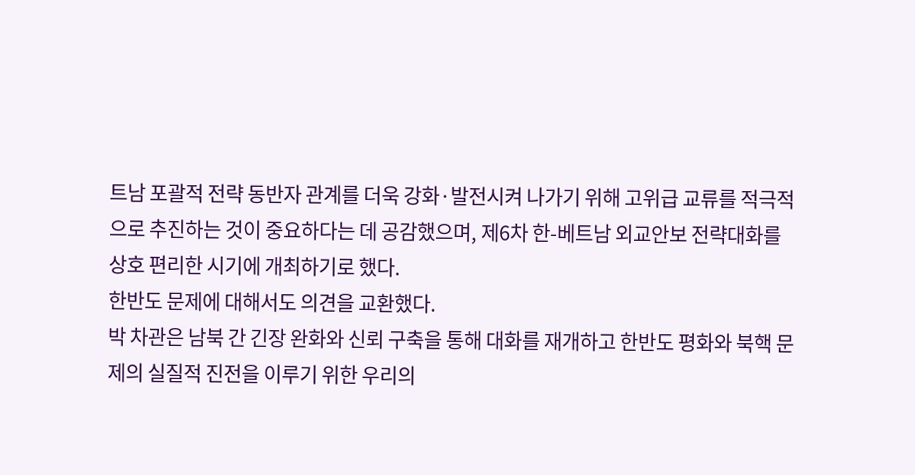트남 포괄적 전략 동반자 관계를 더욱 강화·발전시켜 나가기 위해 고위급 교류를 적극적으로 추진하는 것이 중요하다는 데 공감했으며, 제6차 한-베트남 외교안보 전략대화를 상호 편리한 시기에 개최하기로 했다.
한반도 문제에 대해서도 의견을 교환했다.
박 차관은 남북 간 긴장 완화와 신뢰 구축을 통해 대화를 재개하고 한반도 평화와 북핵 문제의 실질적 진전을 이루기 위한 우리의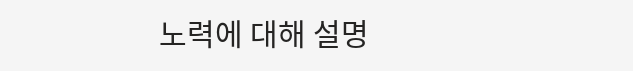노력에 대해 설명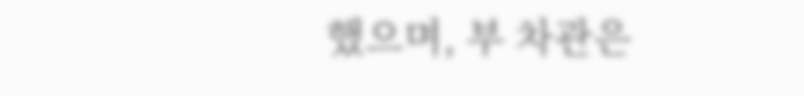했으며, 부 차관은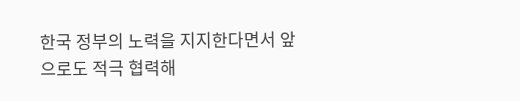한국 정부의 노력을 지지한다면서 앞으로도 적극 협력해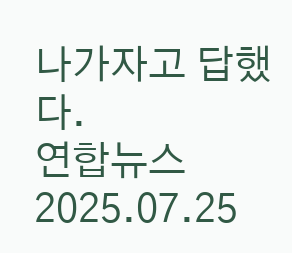나가자고 답했다.
연합뉴스 2025.07.25